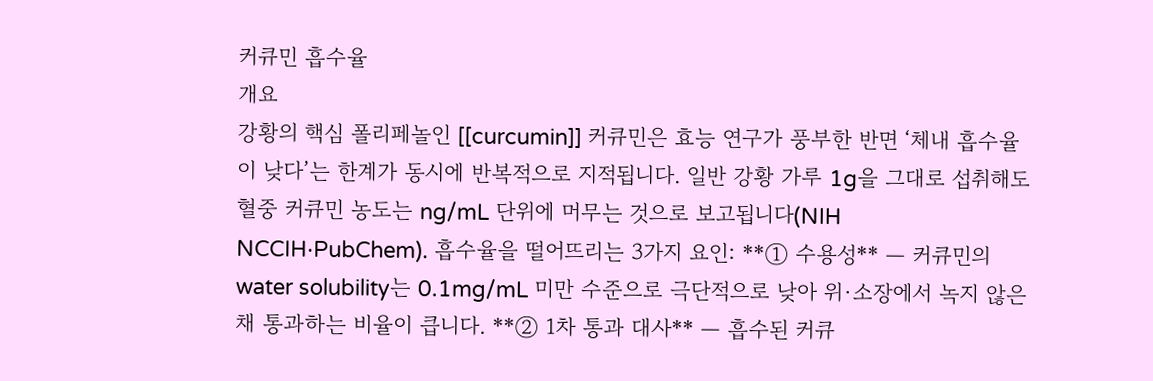커큐민 흡수율
개요
강황의 핵심 폴리페놀인 [[curcumin]] 커큐민은 효능 연구가 풍부한 반면 ‘체내 흡수율이 낮다’는 한계가 동시에 반복적으로 지적됩니다. 일반 강황 가루 1g을 그대로 섭취해도 혈중 커큐민 농도는 ng/mL 단위에 머무는 것으로 보고됩니다(NIH NCCIH·PubChem). 흡수율을 떨어뜨리는 3가지 요인: **① 수용성** — 커큐민의 water solubility는 0.1mg/mL 미만 수준으로 극단적으로 낮아 위·소장에서 녹지 않은 채 통과하는 비율이 큽니다. **② 1차 통과 대사** — 흡수된 커큐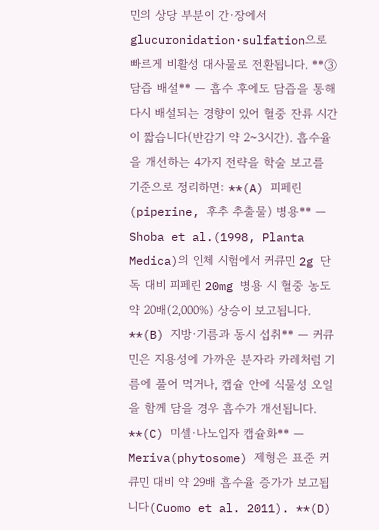민의 상당 부분이 간·장에서 glucuronidation·sulfation으로 빠르게 비활성 대사물로 전환됩니다. **③ 담즙 배설** — 흡수 후에도 담즙을 통해 다시 배설되는 경향이 있어 혈중 잔류 시간이 짧습니다(반감기 약 2~3시간). 흡수율을 개선하는 4가지 전략을 학술 보고를 기준으로 정리하면: **(A) 피페린(piperine, 후추 추출물) 병용** — Shoba et al.(1998, Planta Medica)의 인체 시험에서 커큐민 2g 단독 대비 피페린 20mg 병용 시 혈중 농도 약 20배(2,000%) 상승이 보고됩니다. **(B) 지방·기름과 동시 섭취** — 커큐민은 지용성에 가까운 분자라 카레처럼 기름에 풀어 먹거나, 캡슐 안에 식물성 오일을 함께 담을 경우 흡수가 개선됩니다. **(C) 미셀·나노입자 캡슐화** — Meriva(phytosome) 제형은 표준 커큐민 대비 약 29배 흡수율 증가가 보고됩니다(Cuomo et al. 2011). **(D)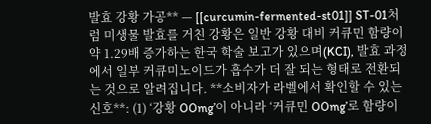발효 강황 가공** — [[curcumin-fermented-st01]] ST-01처럼 미생물 발효를 거친 강황은 일반 강황 대비 커큐민 함량이 약 1.29배 증가하는 한국 학술 보고가 있으며(KCI), 발효 과정에서 일부 커큐미노이드가 흡수가 더 잘 되는 형태로 전환되는 것으로 알려집니다. **소비자가 라벨에서 확인할 수 있는 신호**: (1) ‘강황 OOmg’이 아니라 ‘커큐민 OOmg’로 함량이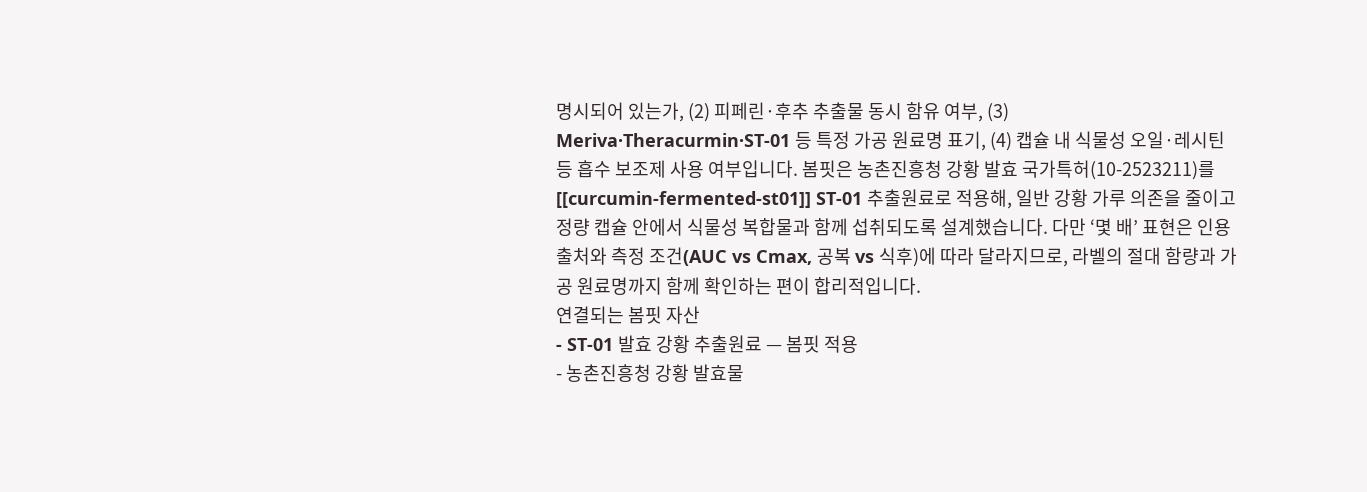명시되어 있는가, (2) 피페린·후추 추출물 동시 함유 여부, (3) Meriva·Theracurmin·ST-01 등 특정 가공 원료명 표기, (4) 캡슐 내 식물성 오일·레시틴 등 흡수 보조제 사용 여부입니다. 봄핏은 농촌진흥청 강황 발효 국가특허(10-2523211)를 [[curcumin-fermented-st01]] ST-01 추출원료로 적용해, 일반 강황 가루 의존을 줄이고 정량 캡슐 안에서 식물성 복합물과 함께 섭취되도록 설계했습니다. 다만 ‘몇 배’ 표현은 인용 출처와 측정 조건(AUC vs Cmax, 공복 vs 식후)에 따라 달라지므로, 라벨의 절대 함량과 가공 원료명까지 함께 확인하는 편이 합리적입니다.
연결되는 봄핏 자산
- ST-01 발효 강황 추출원료 — 봄핏 적용
- 농촌진흥청 강황 발효물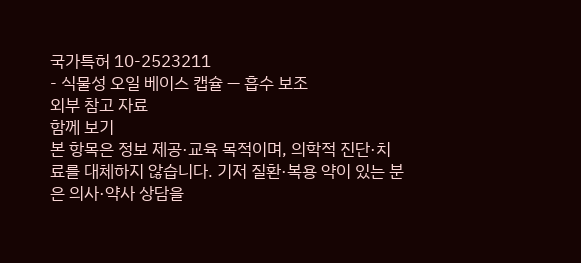국가특허 10-2523211
- 식물성 오일 베이스 캡슐 — 흡수 보조
외부 참고 자료
함께 보기
본 항목은 정보 제공·교육 목적이며, 의학적 진단·치료를 대체하지 않습니다. 기저 질환·복용 약이 있는 분은 의사·약사 상담을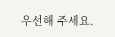우선해 주세요.